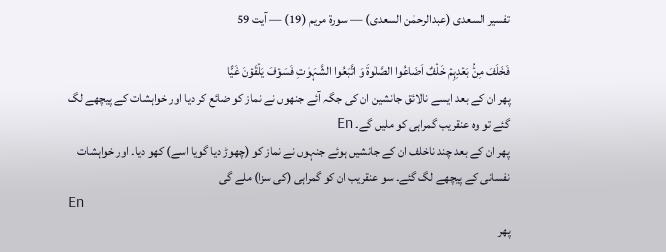تفسیر السعدی (عبدالرحمٰن السعدی) — سورۃ مريم (19) — آیت 59

فَخَلَفَ مِنۡۢ بَعۡدِہِمۡ خَلۡفٌ اَضَاعُوا الصَّلٰوۃَ وَ اتَّبَعُوا الشَّہَوٰتِ فَسَوۡفَ یَلۡقَوۡنَ غَیًّا
پھر ان کے بعد ایسے نالائق جانشین ان کی جگہ آئے جنھوں نے نماز کو ضائع کر دیا اور خواہشات کے پیچھے لگ گئے تو وہ عنقریب گمراہی کو ملیں گے۔ En
پھر ان کے بعد چند ناخلف ان کے جانشیں ہوئے جنہوں نے نماز کو (چھوڑ دیا گویا اسے) کھو دیا۔ اور خواہشات نفسانی کے پیچھے لگ گئے۔ سو عنقریب ان کو گمراہی (کی سزا) ملے گی
En
پھر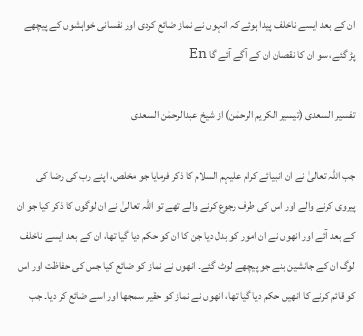ان کے بعد ایسے ناخلف پیدا ہوئے کہ انہوں نے نماز ضائع کردی اور نفسانی خواہشوں کے پیچھے پڑ گئے، سو ان کا نقصان ان کے آگے آئے گا En

تفسیر السعدی (تیسیر الکریم الرحمٰن) از شیخ عبدالرحمٰن السعدی

جب اللہ تعالیٰ نے ان انبیائے کرام علیہم السلام کا ذکر فرمایا جو مخلص، اپنے رب کی رضا کی پیروی کرنے والے اور اس کی طرف رجوع کرنے والے تھے تو اللہ تعالیٰ نے ان لوگوں کا ذکر کیا جو ان کے بعد آئے اور انھوں نے ان امور کو بدل دیا جن کا ان کو حکم دیا گیا تھا، ان کے بعد ایسے ناخلف لوگ ان کے جانشین بنے جو پیچھے لوٹ گئے۔ انھوں نے نماز کو ضائع کیا جس کی حفاظت اور اس کو قائم کرنے کا انھیں حکم دیا گیا تھا، انھوں نے نماز کو حقیر سمجھا اور اسے ضائع کر دیا۔ جب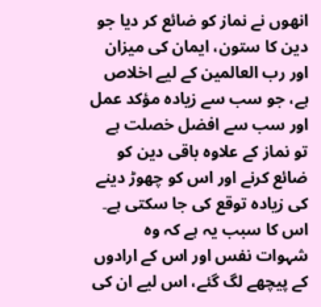انھوں نے نماز کو ضائع کر دیا جو دین کا ستون، ایمان کی میزان اور رب العالمین کے لیے اخلاص ہے، جو سب سے زیادہ مؤکد عمل اور سب سے افضل خصلت ہے تو نماز کے علاوہ باقی دین کو ضائع کرنے اور اس کو چھوڑ دینے کی زیادہ توقع کی جا سکتی ہے۔ اس کا سبب یہ ہے کہ وہ شہوات نفس اور اس کے ارادوں کے پیچھے لگ گئے، اس لیے ان کی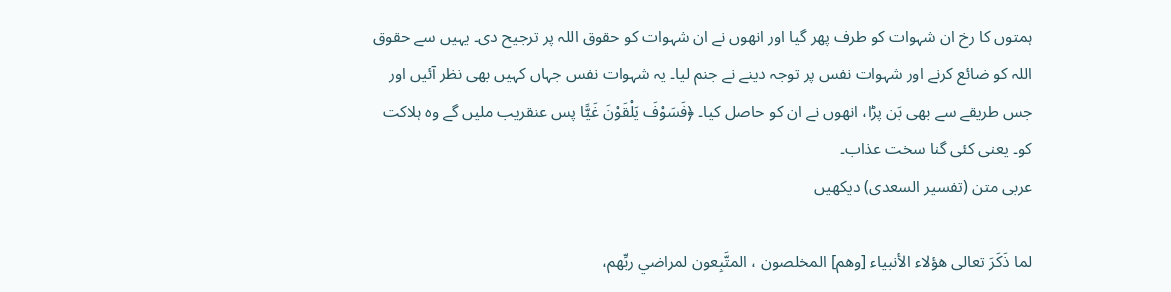ہمتوں کا رخ ان شہوات کو طرف پھر گیا اور انھوں نے ان شہوات کو حقوق اللہ پر ترجیح دی۔ یہیں سے حقوق اللہ کو ضائع کرنے اور شہوات نفس پر توجہ دینے نے جنم لیا۔ یہ شہوات نفس جہاں کہیں بھی نظر آئیں اور جس طریقے سے بھی بَن پڑا، انھوں نے ان کو حاصل کیا۔ ﴿فَسَوْفَ یَلْقَوْنَ غَیًّا پس عنقریب ملیں گے وہ ہلاکت کو۔ یعنی کئی گنا سخت عذاب۔
عربی متن (تفسیر السعدی) دیکھیں

لما ذَكَرَ تعالى هؤلاء الأنبياء [وهم] المخلصون ، المتَّبِعون لمراضي ربِّهم،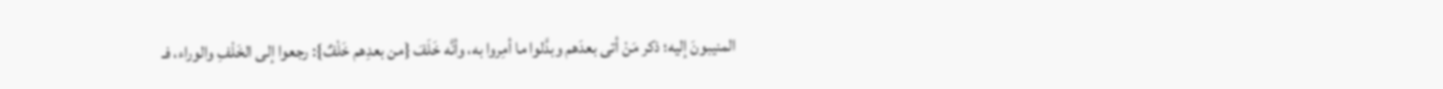المنيبونَ إليه؛ ذكر مَنْ أتى بعدَهم وبدَّلوا ما أمِروا به، وأنَّه خَلَفَ {من بعدِهم خَلْفٌ}: رجعوا إلى الخَلْفِ والوراء، فـ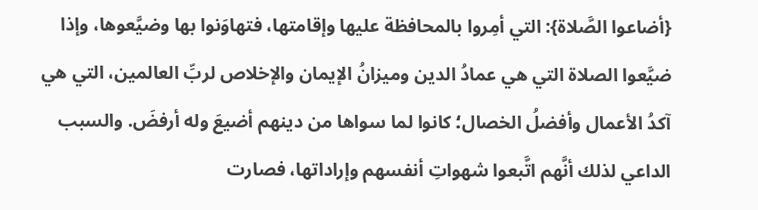{أضاعوا الصَّلاة}: التي أمِروا بالمحافظة عليها وإقامتها، فتهاوَنوا بها وضيَّعوها، وإذا ضيَّعوا الصلاة التي هي عمادُ الدين وميزانُ الإيمان والإخلاص لربِّ العالمين، التي هي آكدُ الأعمال وأفضلُ الخصال؛ كانوا لما سواها من دينهم أضيعَ وله أرفضَ. والسبب الداعي لذلك أنَّهم اتَّبعوا شهواتِ أنفسهم وإراداتها، فصارت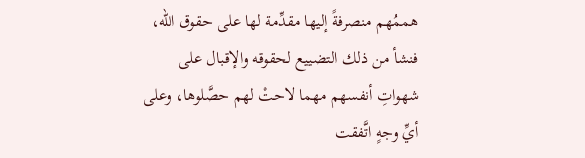هممُهم منصرفةً إليها مقدِّمة لها على حقوق الله، فنشأ من ذلك التضييع لحقوقه والإقبال على شهواتِ أنفسهم مهما لاحتْ لهم حصَّلوها، وعلى أيِّ وجهٍ اتَّفقت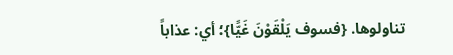تناولوها. {فسوف يَلْقَوْنَ غَيًّا}؛ أي: عذاباً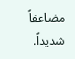مضاعفاً شديداً.